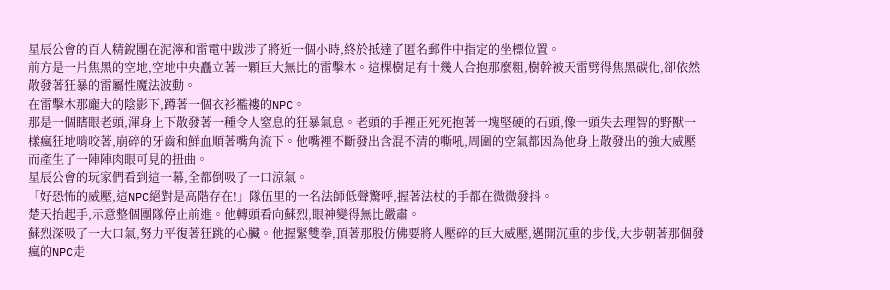星辰公會的百人精銳團在泥濘和雷電中跋涉了將近一個小時,終於抵達了匿名郵件中指定的坐標位置。
前方是一片焦黑的空地,空地中央矗立著一顆巨大無比的雷擊木。這棵樹足有十幾人合抱那麼粗,樹幹被天雷劈得焦黑碳化,卻依然散發著狂暴的雷屬性魔法波動。
在雷擊木那龐大的陰影下,蹲著一個衣衫襤褸的NPC。
那是一個瞎眼老頭,渾身上下散發著一種令人窒息的狂暴氣息。老頭的手裡正死死抱著一塊堅硬的石頭,像一頭失去理智的野獸一樣瘋狂地啃咬著,崩碎的牙齒和鮮血順著嘴角流下。他嘴裡不斷發出含混不清的嘶吼,周圍的空氣都因為他身上散發出的強大威壓而產生了一陣陣肉眼可見的扭曲。
星辰公會的玩家們看到這一幕,全都倒吸了一口涼氣。
「好恐怖的威壓,這NPC絕對是高階存在!」隊伍里的一名法師低聲驚呼,握著法杖的手都在微微發抖。
楚天抬起手,示意整個團隊停止前進。他轉頭看向蘇烈,眼神變得無比嚴肅。
蘇烈深吸了一大口氣,努力平復著狂跳的心臟。他握緊雙拳,頂著那股仿佛要將人壓碎的巨大威壓,邁開沉重的步伐,大步朝著那個發瘋的NPC走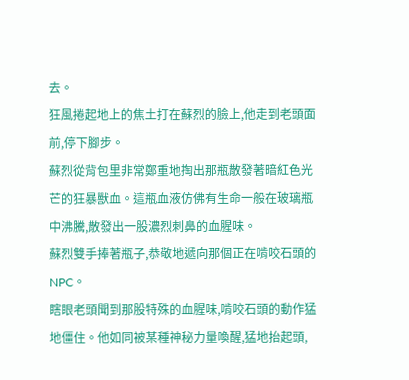去。
狂風捲起地上的焦土打在蘇烈的臉上,他走到老頭面前,停下腳步。
蘇烈從背包里非常鄭重地掏出那瓶散發著暗紅色光芒的狂暴獸血。這瓶血液仿佛有生命一般在玻璃瓶中沸騰,散發出一股濃烈刺鼻的血腥味。
蘇烈雙手捧著瓶子,恭敬地遞向那個正在啃咬石頭的NPC。
瞎眼老頭聞到那股特殊的血腥味,啃咬石頭的動作猛地僵住。他如同被某種神秘力量喚醒,猛地抬起頭,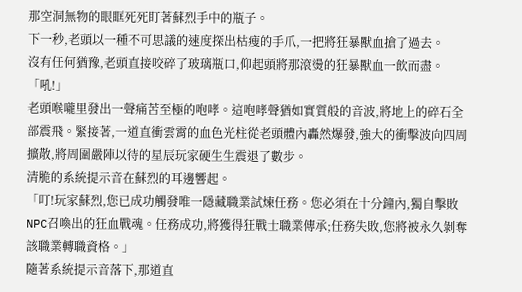那空洞無物的眼眶死死盯著蘇烈手中的瓶子。
下一秒,老頭以一種不可思議的速度探出枯瘦的手爪,一把將狂暴獸血搶了過去。
沒有任何猶豫,老頭直接咬碎了玻璃瓶口,仰起頭將那滾燙的狂暴獸血一飲而盡。
「吼!」
老頭喉嚨里發出一聲痛苦至極的咆哮。這咆哮聲猶如實質般的音波,將地上的碎石全部震飛。緊接著,一道直衝雲霄的血色光柱從老頭體內轟然爆發,強大的衝擊波向四周擴散,將周圍嚴陣以待的星辰玩家硬生生震退了數步。
清脆的系統提示音在蘇烈的耳邊響起。
「叮!玩家蘇烈,您已成功觸發唯一隱藏職業試煉任務。您必須在十分鐘內,獨自擊敗NPC召喚出的狂血戰魂。任務成功,將獲得狂戰士職業傳承;任務失敗,您將被永久剝奪該職業轉職資格。」
隨著系統提示音落下,那道直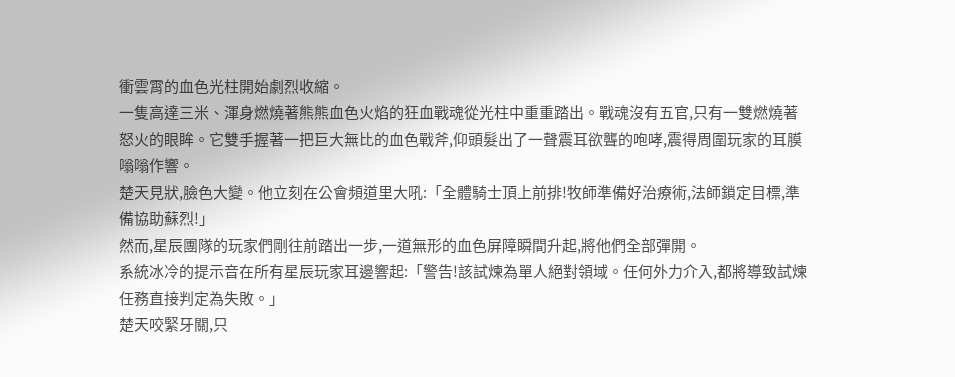衝雲霄的血色光柱開始劇烈收縮。
一隻高達三米、渾身燃燒著熊熊血色火焰的狂血戰魂從光柱中重重踏出。戰魂沒有五官,只有一雙燃燒著怒火的眼眸。它雙手握著一把巨大無比的血色戰斧,仰頭髮出了一聲震耳欲聾的咆哮,震得周圍玩家的耳膜嗡嗡作響。
楚天見狀,臉色大變。他立刻在公會頻道里大吼:「全體騎士頂上前排!牧師準備好治療術,法師鎖定目標,準備協助蘇烈!」
然而,星辰團隊的玩家們剛往前踏出一步,一道無形的血色屏障瞬間升起,將他們全部彈開。
系統冰冷的提示音在所有星辰玩家耳邊響起:「警告!該試煉為單人絕對領域。任何外力介入,都將導致試煉任務直接判定為失敗。」
楚天咬緊牙關,只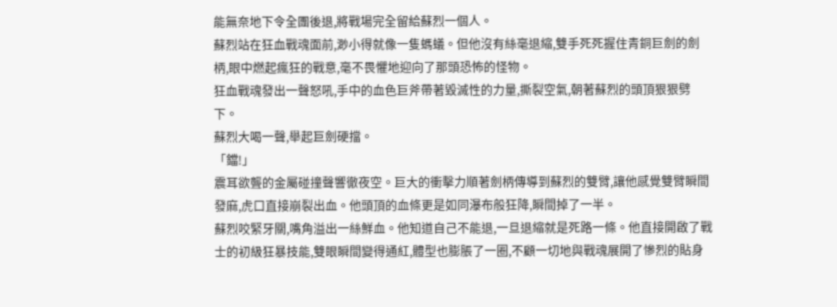能無奈地下令全團後退,將戰場完全留給蘇烈一個人。
蘇烈站在狂血戰魂面前,渺小得就像一隻螞蟻。但他沒有絲毫退縮,雙手死死握住青銅巨劍的劍柄,眼中燃起瘋狂的戰意,毫不畏懼地迎向了那頭恐怖的怪物。
狂血戰魂發出一聲怒吼,手中的血色巨斧帶著毀滅性的力量,撕裂空氣,朝著蘇烈的頭頂狠狠劈下。
蘇烈大喝一聲,舉起巨劍硬擋。
「鐺!」
震耳欲聾的金屬碰撞聲響徹夜空。巨大的衝擊力順著劍柄傳導到蘇烈的雙臂,讓他感覺雙臂瞬間發麻,虎口直接崩裂出血。他頭頂的血條更是如同瀑布般狂降,瞬間掉了一半。
蘇烈咬緊牙關,嘴角溢出一絲鮮血。他知道自己不能退,一旦退縮就是死路一條。他直接開啟了戰士的初級狂暴技能,雙眼瞬間變得通紅,體型也膨脹了一圈,不顧一切地與戰魂展開了慘烈的貼身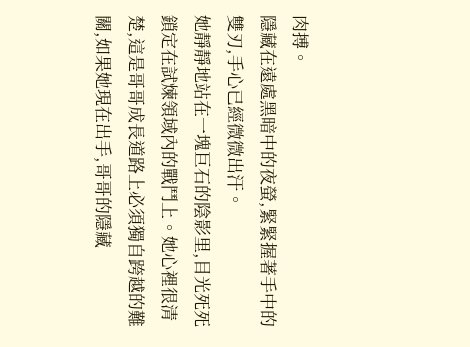肉搏。
隱藏在遠處黑暗中的夜螢,緊緊握著手中的雙刃,手心已經微微出汗。
她靜靜地站在一塊巨石的陰影里,目光死死鎖定在試煉領域內的戰鬥上。她心裡很清楚,這是哥哥成長道路上必須獨自跨越的難關,如果她現在出手,哥哥的隱藏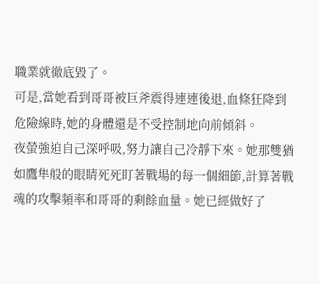職業就徹底毀了。
可是,當她看到哥哥被巨斧震得連連後退,血條狂降到危險線時,她的身體還是不受控制地向前傾斜。
夜螢強迫自己深呼吸,努力讓自己冷靜下來。她那雙猶如鷹隼般的眼睛死死盯著戰場的每一個細節,計算著戰魂的攻擊頻率和哥哥的剩餘血量。她已經做好了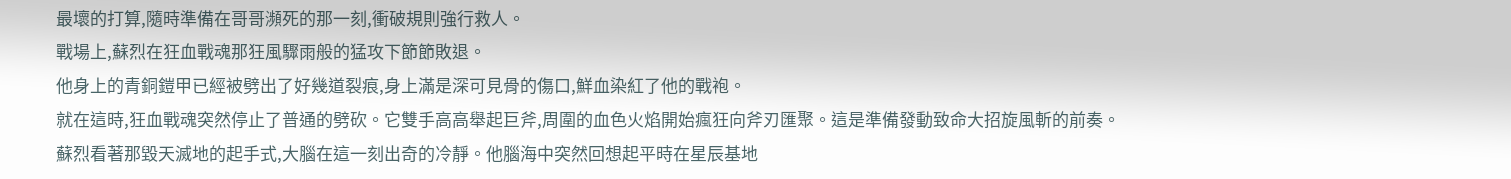最壞的打算,隨時準備在哥哥瀕死的那一刻,衝破規則強行救人。
戰場上,蘇烈在狂血戰魂那狂風驟雨般的猛攻下節節敗退。
他身上的青銅鎧甲已經被劈出了好幾道裂痕,身上滿是深可見骨的傷口,鮮血染紅了他的戰袍。
就在這時,狂血戰魂突然停止了普通的劈砍。它雙手高高舉起巨斧,周圍的血色火焰開始瘋狂向斧刃匯聚。這是準備發動致命大招旋風斬的前奏。
蘇烈看著那毀天滅地的起手式,大腦在這一刻出奇的冷靜。他腦海中突然回想起平時在星辰基地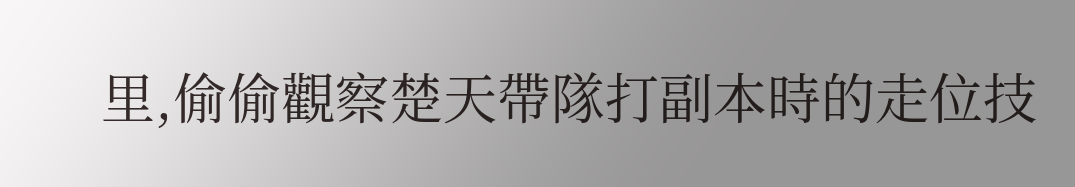里,偷偷觀察楚天帶隊打副本時的走位技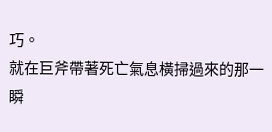巧。
就在巨斧帶著死亡氣息橫掃過來的那一瞬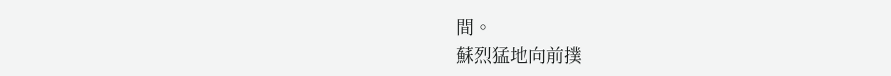間。
蘇烈猛地向前撲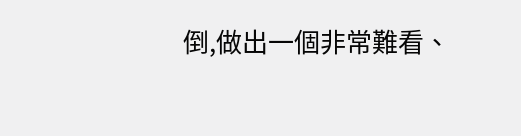倒,做出一個非常難看、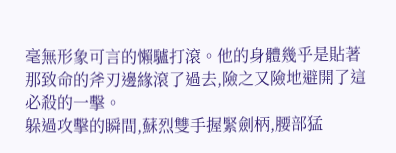毫無形象可言的懶驢打滾。他的身體幾乎是貼著那致命的斧刃邊緣滾了過去,險之又險地避開了這必殺的一擊。
躲過攻擊的瞬間,蘇烈雙手握緊劍柄,腰部猛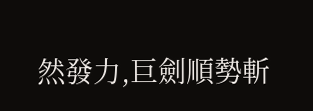然發力,巨劍順勢斬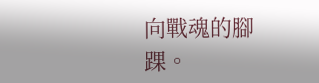向戰魂的腳踝。